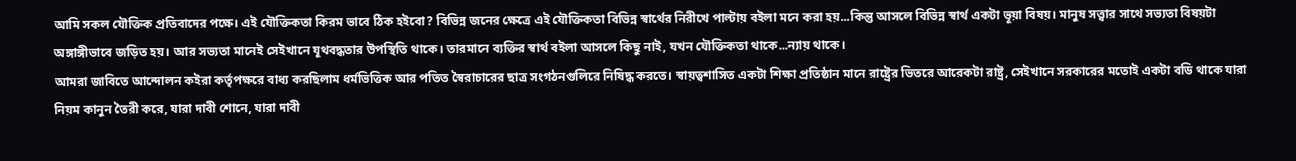আমি সকল যৌক্তিক প্রতিবাদের পক্ষে। এই যৌক্তিকতা কিরম ভাবে ঠিক হইবো? বিভিন্ন জনের ক্ষেত্রে এই যৌক্তিকতা বিভিন্ন স্বার্থের নিরীখে পাল্টায় বইলা মনে করা হয়...কিন্তু আসলে বিভিন্ন স্বার্থ একটা ভূয়া বিষয়। মানুষ সত্ত্বার সাথে সভ্যতা বিষয়টা অঙ্গাঙ্গীভাবে জড়িত হয়। আর সভ্যতা মানেই সেইখানে যূথবদ্ধতার উপস্থিতি থাকে। তারমানে ব্যক্তির স্বার্থ বইলা আসলে কিছু নাই, যখন যৌক্তিকতা থাকে...ন্যায় থাকে।
আমরা জাবিতে আন্দোলন কইরা কর্তৃপক্ষরে বাধ্য করছিলাম ধর্মভিত্তিক আর পতিত স্বৈরাচারের ছাত্র সংগঠনগুলিরে নিষিদ্ধ করতে। স্বায়ত্বশাসিত একটা শিক্ষা প্রতিষ্ঠান মানে রাষ্ট্রের ভিতরে আরেকটা রাষ্ট্র, সেইখানে সরকারের মতোই একটা বডি থাকে যারা নিয়ম কানুন তৈরী করে, যারা দাবী শোনে, যারা দাবী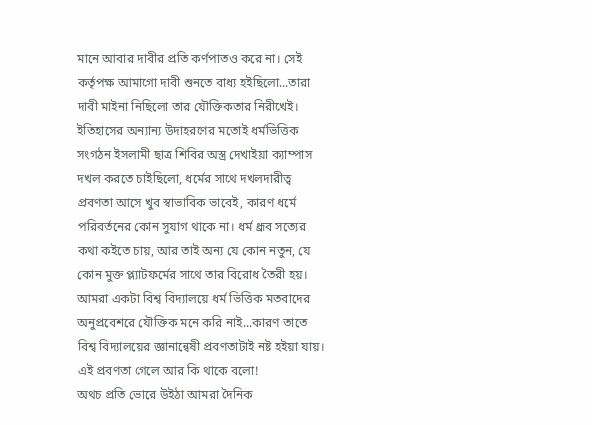মানে আবার দাবীর প্রতি কর্ণপাতও করে না। সেই কর্তৃপক্ষ আমাগো দাবী শুনতে বাধ্য হইছিলো...তারা দাবী মাইনা নিছিলো তার যৌক্তিকতার নিরীখেই। ইতিহাসের অন্যান্য উদাহরণের মতোই ধর্মভিত্তিক সংগঠন ইসলামী ছাত্র শিবির অস্ত্র দেখাইয়া ক্যাম্পাস দখল করতে চাইছিলো, ধর্মের সাথে দখলদারীত্ব প্রবণতা আসে খুব স্বাভাবিক ভাবেই, কারণ ধর্মে পরিবর্তনের কোন সুযাগ থাকে না। ধর্ম ধ্রূব সত্যের কথা কইতে চায়, আর তাই অন্য যে কোন নতুন, যে কোন মুক্ত প্ল্যাটফর্মের সাথে তার বিরোধ তৈরী হয়। আমরা একটা বিশ্ব বিদ্যালয়ে ধর্ম ভিত্তিক মতবাদের অনুপ্রবেশরে যৌক্তিক মনে করি নাই...কারণ তাতে বিশ্ব বিদ্যালয়ের জ্ঞানান্বেষী প্রবণতাটাই নষ্ট হইয়া যায়। এই প্রবণতা গেলে আর কি থাকে বলো!
অথচ প্রতি ভোরে উইঠা আমরা দৈনিক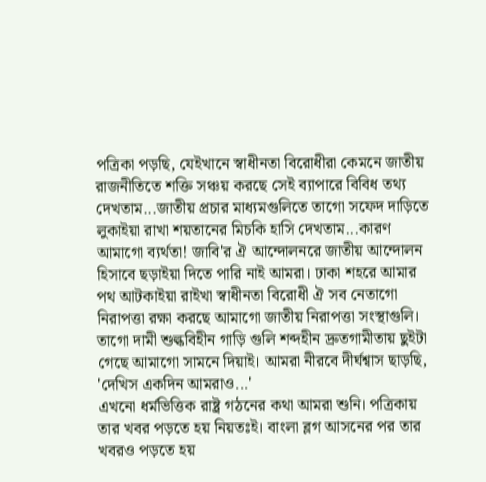পত্রিকা পড়ছি, যেইখানে স্বাধীনতা বিরোধীরা কেমনে জাতীয় রাজনীতিতে শক্তি সঞ্চয় করছে সেই ব্যাপারে বিবিধ তথ্য দেখতাম...জাতীয় প্রচার মাধ্যমগুলিতে তাগো সফেদ দাড়িতে লুকাইয়া রাখা শয়তানের মিচকি হাসি দেখতাম...কারণ আমাগো ব্যর্থতা! জাবি'র ঐ আন্দোলনরে জাতীয় আন্দোলন হিসাবে ছড়াইয়া দিতে পারি নাই আমরা। ঢাকা শহরে আমার পথ আটকাইয়া রাইখা স্বাধীনতা বিরোধী ঐ সব নেতাগো নিরাপত্তা রক্ষা করছে আমাগো জাতীয় নিরাপত্তা সংস্থাগুলি। তাগো দামী শুল্কবিহীন গাড়ি গুলি শব্দহীন দ্রুতগামীতায় ছুইটা গেছে আমাগো সামনে দিয়াই। আমরা নীরবে দীর্ঘশ্বাস ছাড়ছি, 'দেখিস একদিন আমরাও...'
এখনো ধর্মভিত্তিক রাষ্ট্র গঠনের কথা আমরা শুনি। পত্রিকায় তার খবর পড়তে হয় নিয়তঃই। বাংলা ব্লগ আসনের পর তার খবরও পড়তে হয়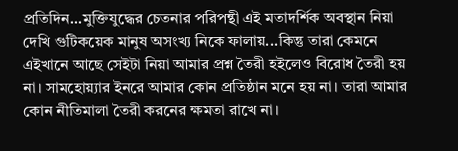প্রতিদিন...মুক্তিযুদ্ধের চেতনার পরিপন্থী এই মতাদর্শিক অবস্থান নিয়া দেখি গুটিকয়েক মানুষ অসংখ্য নিকে ফালায়...কিন্তু তারা কেমনে এইখানে আছে সেইটা নিয়া আমার প্রশ্ন তৈরী হইলেও বিরোধ তৈরী হয় না। সামহোয়্যার ইনরে আমার কোন প্রতিষ্ঠান মনে হয় না। তারা আমার কোন নীতিমালা তৈরী করনের ক্ষমতা রাখে না।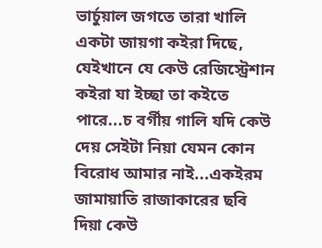ভার্চুয়াল জগতে তারা খালি একটা জায়গা কইরা দিছে, যেইখানে যে কেউ রেজিস্ট্রেশান কইরা যা ইচ্ছা তা কইতে পারে...চ বর্গীয় গালি যদি কেউ দেয় সেইটা নিয়া যেমন কোন বিরোধ আমার নাই...একইরম জামায়াতি রাজাকারের ছবি দিয়া কেউ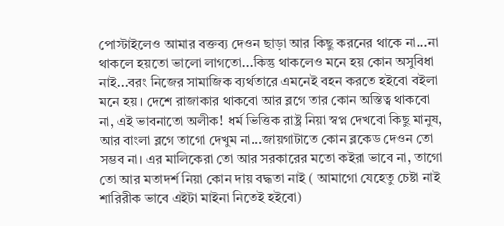পোস্টাইলেও আমার বক্তব্য দেওন ছাড়া আর কিছু করনের থাকে না...না থাকলে হয়তো ভালো লাগতো...কিন্তু থাকলেও মনে হয় কোন অসুবিধা নাই...বরং নিজের সামাজিক ব্যর্থতারে এমনেই বহন করতে হইবো বইলা মনে হয়। দেশে রাজাকার থাকবো আর ব্লগে তার কোন অস্তিত্ব থাকবো না, এই ভাবনাতো অলীক! ধর্ম ভিত্তিক রাষ্ট্র নিয়া স্বপ্ন দেখবো কিছু মানুষ, আর বাংলা ব্লগে তাগো দেখুম না...জায়গাটাতে কোন ব্লকেড দেওন তো সম্ভব না। এর মালিকেরা তো আর সরকারের মতো কইরা ভাবে না, তাগো তো আর মতাদর্শ নিয়া কোন দায় বদ্ধতা নাই ( আমাগো যেহেতু চেষ্টা নাই শারিরীক ভাবে এইটা মাইনা নিতেই হইবো)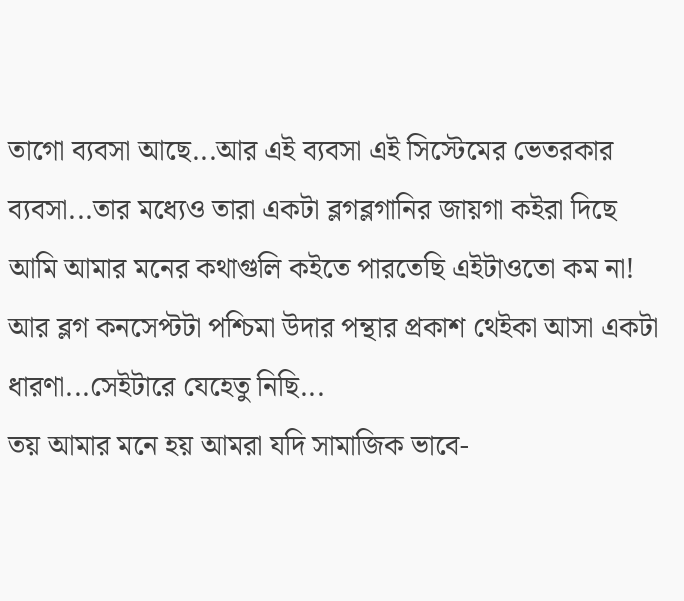তাগো ব্যবসা আছে...আর এই ব্যবসা এই সিস্টেমের ভেতরকার ব্যবসা...তার মধ্যেও তারা একটা ব্লগব্লগানির জায়গা কইরা দিছে আমি আমার মনের কথাগুলি কইতে পারতেছি এইটাওতো কম না! আর ব্লগ কনসেপ্টটা পশ্চিমা উদার পন্থার প্রকাশ থেইকা আসা একটা ধারণা...সেইটারে যেহেতু নিছি...
তয় আমার মনে হয় আমরা যদি সামাজিক ভাবে-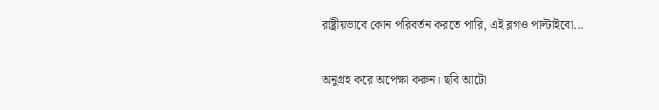রাষ্ট্রীয়ভাবে কোন পরিবর্তন করতে পারি, এই ব্লগও পাল্টাইবো...

অনুগ্রহ করে অপেক্ষা করুন। ছবি আটো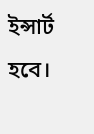ইন্সার্ট হবে।